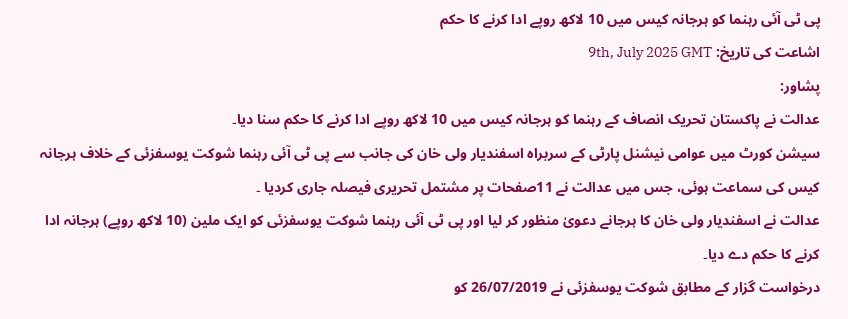پی ٹی آئی رہنما کو ہرجانہ کیس میں 10 لاکھ روپے ادا کرنے کا حکم
اشاعت کی تاریخ: 9th, July 2025 GMT
پشاور:
عدالت نے پاکستان تحریک انصاف کے رہنما کو ہرجانہ کیس میں 10 لاکھ روپے ادا کرنے کا حکم سنا دیا۔
سیشن کورٹ میں عوامی نیشنل پارٹی کے سربراہ اسفندیار ولی خان کی جانب سے پی ٹی آئی رہنما شوکت یوسفزئی کے خلاف ہرجانہ کیس کی سماعت ہوئی، جس میں عدالت نے 11صفحات پر مشتمل تحریری فیصلہ جاری کردیا ۔
عدالت نے اسفندیار ولی خان کا ہرجانے دعویٰ منظور کر لیا اور پی ٹی آئی رہنما شوکت یوسفزئی کو ایک ملین (10 لاکھ روپے) ہرجانہ ادا کرنے کا حکم دے دیا۔
درخواست گزار کے مطابق شوکت یوسفزئی نے 26/07/2019 کو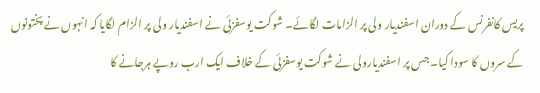پریس کانفرنس کے دوران اسفندیار ولی پر الزامات لگائے۔ شوکت یوسفزئی نے اسفندیار ولی پر الزام لگایا کہ انہوں نے پختونوں کے سروں کا سودا کیا۔ جس پر اسفندیارولی نے شوکت یوسفزئی کے خلاف ایک ارب روپے ہرجانے کا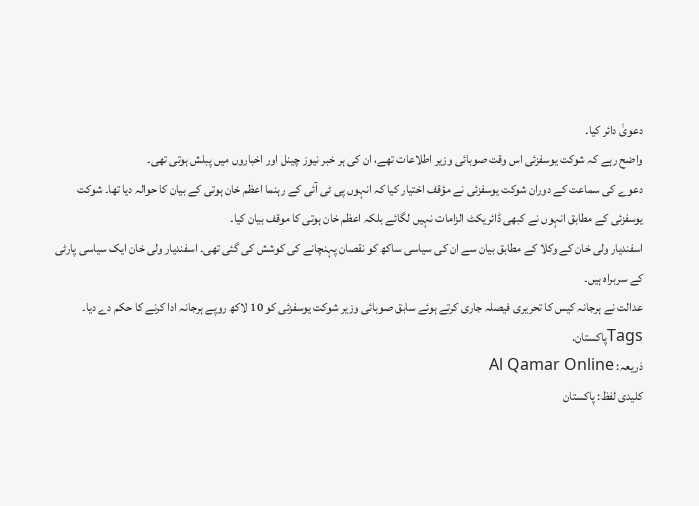دعویٰ دائر کیا۔
واضح رہے کہ شوکت یوسفزئی اس وقت صوبائی وزیر اطلاعات تھے، ان کی ہر خبر نیوز چینل اور اخباروں میں پبلش ہوتی تھی۔
دعوے کی سماعت کے دوران شوکت یوسفزئی نے مؤقف اختیار کیا کہ انہوں پی ٹی آئی کے رہنما اعظم خان ہوتی کے بیان کا حوالہ دیا تھا۔ شوکت یوسفزئی کے مطابق انہوں نے کبھی ڈائریکٹ الزامات نہیں لگائے بلکہ اعظم خان ہوتی کا موقف بیان کیا۔
اسفندیار ولی خان کے وکلا کے مطابق بیان سے ان کی سیاسی ساکھ کو نقصان پہنچانے کی کوشش کی گئی تھی۔ اسفندیار ولی خان ایک سیاسی پارٹی کے سربراہ ہیں۔
عدالت نے ہرجانہ کیس کا تحریری فیصلہ جاری کرتے ہوئے سابق صوبائی وزیر شوکت یوسفزئی کو 10 لاکھ روپے ہرجانہ ادا کرنے کا حکم دے دیا۔
Tagsپاکستان.
ذریعہ: Al Qamar Online
کلیدی لفظ: پاکستان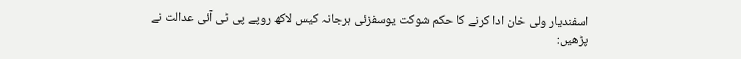اسفندیار ولی خان ادا کرنے کا حکم شوکت یوسفزئی ہرجانہ کیس لاکھ روپے پی ٹی آئی عدالت نے
پڑھیں: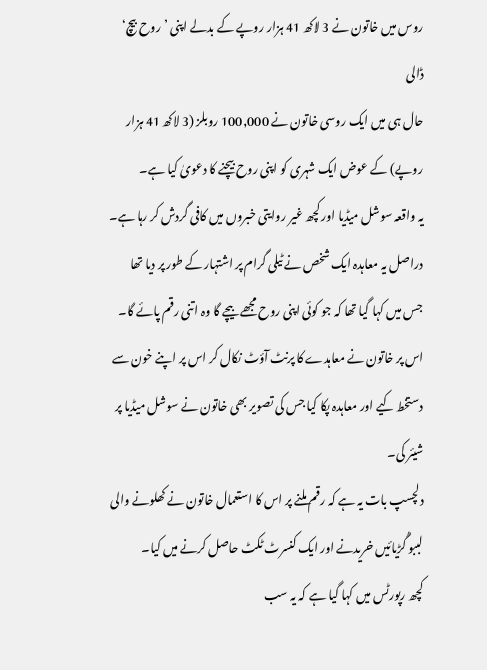روس میں خاتون نے 3 لاکھ 41 ہزار روپے کے بدلے اپنی ’روح بیچ‘ ڈالی
حال ہی میں ایک روسی خاتون نے 100,000 روبلز (3 لاکھ 41 ہزار روپے) کے عوض ایک شہری کو اپنی روح بیچنے کا دعویٰ کیا ہے۔
یہ واقعہ سوشل میڈیا اور کچھ غیر روایتی خبروں میں کافی گردش کر رہا ہے۔ دراصل یہ معاہدہ ایک شخص نے ٹیلی گرام پر اشتہار کے طور پر دیا تھا جس میں کہا گیا تھا کہ جو کوئی اپنی روح مجھے بیچے گا وہ اتنی رقم پائے گا۔
اس پر خاتون نے معاہدے کا پرنٹ آؤٹ نکال کر اس پر اپنے خون سے دستخط کیے اور معاہدہ پکا کیا جس کی تصویر بھی خاتون نے سوشل میڈیا پر شیئر کی۔
دلچسپ بات یہ ہے کہ رقم ملنے پر اس کا استعمال خاتون نے کھلونے والی لببو گُڑیائیں خریدنے اور ایک کنسرٹ ٹکٹ حاصل کرنے میں کیا۔
کچھ رپورٹس میں کہا گیا ہے کہ یہ سب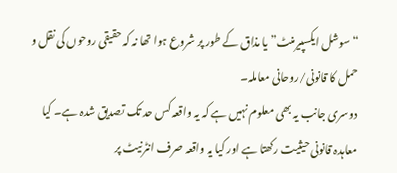“سوشل ایکسپیرمنٹ” یا مذاق کے طور پر شروع ہوا تھا نہ کہ حقیقی روحوں کی نقل و حمل کا قانونی/روحانی معاملہ۔
دوسری جانب یہ بھی معلوم نہیں ہے کہ یہ واقعہ کس حد تک تصدیق شدہ ہے۔ کیا معاہدہ قانونی حیثیت رکھتا ہے اور کیا یہ واقعہ صرف انٹرنیٹ پر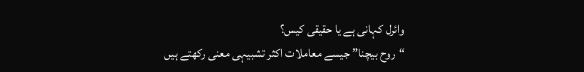وائرل کہانی ہے یا حقیقی کیس؟
“روح بیچنا” جیسے معاملات اکثر تشبیہی معنی رکھتے ہیں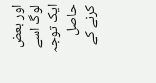اور بعض لوگ اسے ایک توجہ حاصل کرنے کے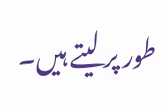طور پر لیتے ہیں۔